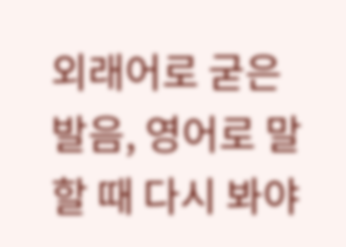외래어로 굳은 발음, 영어로 말할 때 다시 봐야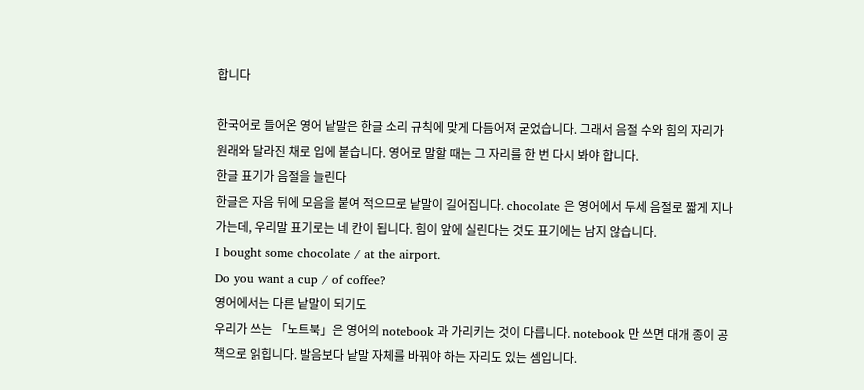합니다

한국어로 들어온 영어 낱말은 한글 소리 규칙에 맞게 다듬어져 굳었습니다. 그래서 음절 수와 힘의 자리가 원래와 달라진 채로 입에 붙습니다. 영어로 말할 때는 그 자리를 한 번 다시 봐야 합니다.
한글 표기가 음절을 늘린다
한글은 자음 뒤에 모음을 붙여 적으므로 낱말이 길어집니다. chocolate 은 영어에서 두세 음절로 짧게 지나가는데, 우리말 표기로는 네 칸이 됩니다. 힘이 앞에 실린다는 것도 표기에는 남지 않습니다.
I bought some chocolate / at the airport.
Do you want a cup / of coffee?
영어에서는 다른 낱말이 되기도
우리가 쓰는 「노트북」은 영어의 notebook 과 가리키는 것이 다릅니다. notebook 만 쓰면 대개 종이 공책으로 읽힙니다. 발음보다 낱말 자체를 바꿔야 하는 자리도 있는 셈입니다.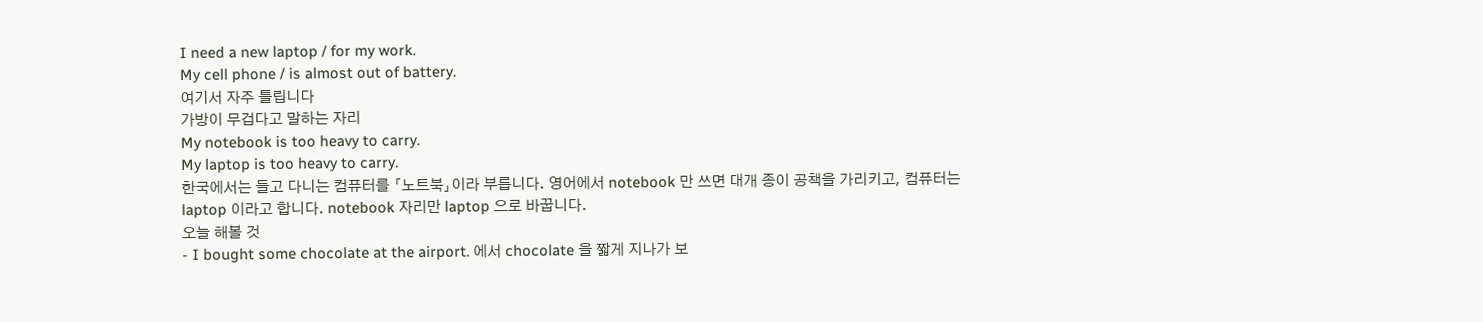I need a new laptop / for my work.
My cell phone / is almost out of battery.
여기서 자주 틀립니다
가방이 무겁다고 말하는 자리
My notebook is too heavy to carry.
My laptop is too heavy to carry.
한국에서는 들고 다니는 컴퓨터를 「노트북」이라 부릅니다. 영어에서 notebook 만 쓰면 대개 종이 공책을 가리키고, 컴퓨터는 laptop 이라고 합니다. notebook 자리만 laptop 으로 바꿉니다.
오늘 해볼 것
- I bought some chocolate at the airport. 에서 chocolate 을 짧게 지나가 보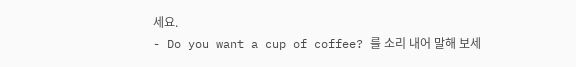세요.
- Do you want a cup of coffee? 를 소리 내어 말해 보세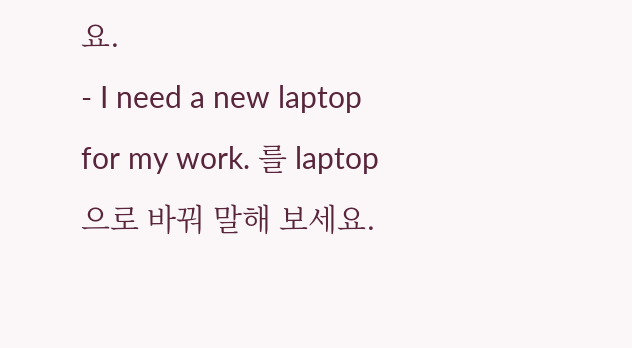요.
- I need a new laptop for my work. 를 laptop 으로 바꿔 말해 보세요.